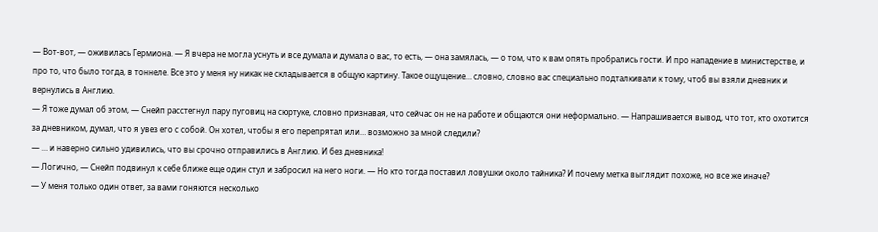— Вот-вот, — оживилась Гермиона. — Я вчера не могла уснуть и все думала и думала о вас, то есть, — она замялась, — о том, что к вам опять пробрались гости. И про нападение в министерстве, и про то, что было тогда, в тоннеле. Все это у меня ну никак не складывается в общую картину. Такое ощущение… словно, словно вас специально подталкивали к тому, чтоб вы взяли дневник и вернулись в Англию.
— Я тоже думал об этом, — Снейп расстегнул пару пуговиц на сюртуке, словно признавая, что сейчас он не на работе и общаются они неформально. — Напрашивается вывод, что тот, кто охотится за дневником, думал, что я увез его с собой. Он хотел, чтобы я его перепрятал или… возможно за мной следили?
— … и наверно сильно удивились, что вы срочно отправились в Англию. И без дневника!
— Логично, — Снейп подвинул к себе ближе еще один стул и забросил на него ноги. — Но кто тогда поставил ловушки около тайника? И почему метка выглядит похоже, но все же иначе?
— У меня только один ответ, за вами гоняются несколько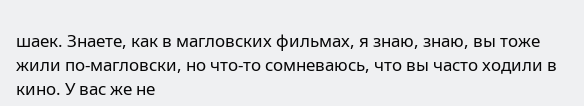шаек. Знаете, как в магловских фильмах, я знаю, знаю, вы тоже жили по-магловски, но что-то сомневаюсь, что вы часто ходили в кино. У вас же не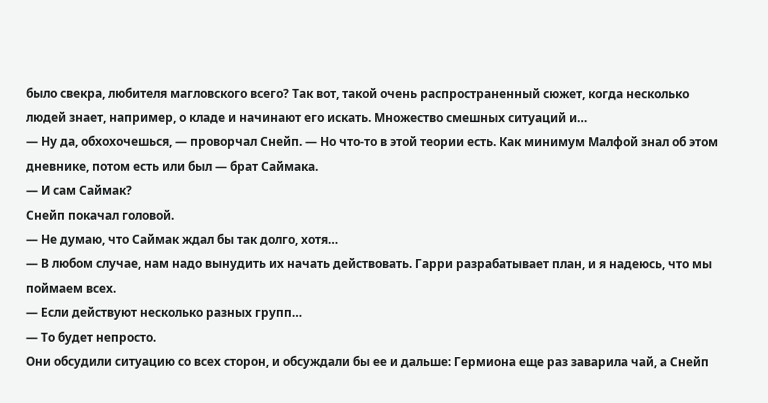было свекра, любителя магловского всего? Так вот, такой очень распространенный сюжет, когда несколько людей знает, например, о кладе и начинают его искать. Множество смешных ситуаций и…
— Ну да, обхохочешься, — проворчал Снейп. — Но что-то в этой теории есть. Как минимум Малфой знал об этом дневнике, потом есть или был — брат Саймака.
— И сам Саймак?
Снейп покачал головой.
— Не думаю, что Саймак ждал бы так долго, хотя…
— В любом случае, нам надо вынудить их начать действовать. Гарри разрабатывает план, и я надеюсь, что мы поймаем всех.
— Если действуют несколько разных групп…
— То будет непросто.
Они обсудили ситуацию со всех сторон, и обсуждали бы ее и дальше: Гермиона еще раз заварила чай, а Снейп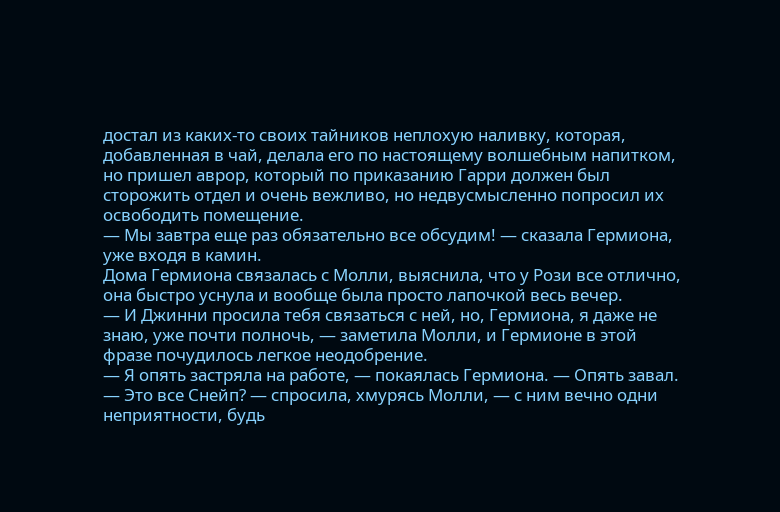достал из каких-то своих тайников неплохую наливку, которая, добавленная в чай, делала его по настоящему волшебным напитком, но пришел аврор, который по приказанию Гарри должен был сторожить отдел и очень вежливо, но недвусмысленно попросил их освободить помещение.
— Мы завтра еще раз обязательно все обсудим! — сказала Гермиона, уже входя в камин.
Дома Гермиона связалась с Молли, выяснила, что у Рози все отлично, она быстро уснула и вообще была просто лапочкой весь вечер.
— И Джинни просила тебя связаться с ней, но, Гермиона, я даже не знаю, уже почти полночь, — заметила Молли, и Гермионе в этой фразе почудилось легкое неодобрение.
— Я опять застряла на работе, — покаялась Гермиона. — Опять завал.
— Это все Снейп? — спросила, хмурясь Молли, — с ним вечно одни неприятности, будь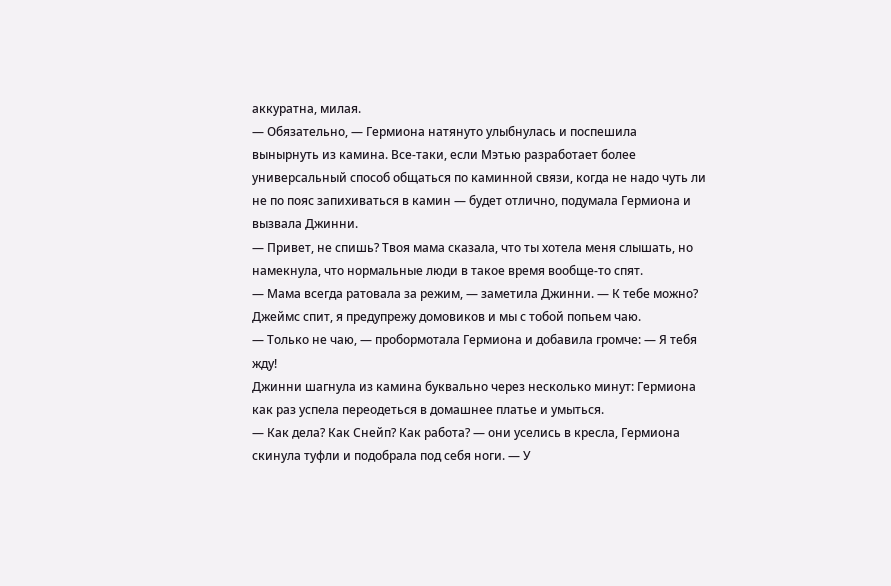аккуратна, милая.
— Обязательно, — Гермиона натянуто улыбнулась и поспешила вынырнуть из камина. Все-таки, если Мэтью разработает более универсальный способ общаться по каминной связи, когда не надо чуть ли не по пояс запихиваться в камин — будет отлично, подумала Гермиона и вызвала Джинни.
— Привет, не спишь? Твоя мама сказала, что ты хотела меня слышать, но намекнула, что нормальные люди в такое время вообще-то спят.
— Мама всегда ратовала за режим, — заметила Джинни. — К тебе можно? Джеймс спит, я предупрежу домовиков и мы с тобой попьем чаю.
— Только не чаю, — пробормотала Гермиона и добавила громче: — Я тебя жду!
Джинни шагнула из камина буквально через несколько минут: Гермиона как раз успела переодеться в домашнее платье и умыться.
— Как дела? Как Снейп? Как работа? — они уселись в кресла, Гермиона скинула туфли и подобрала под себя ноги. — У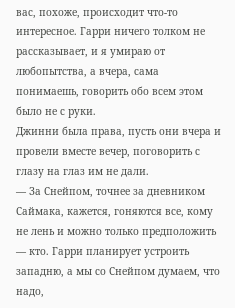вас, похоже, происходит что-то интересное. Гарри ничего толком не рассказывает, и я умираю от любопытства, а вчера, сама понимаешь, говорить обо всем этом было не с руки.
Джинни была права, пусть они вчера и провели вместе вечер, поговорить с глазу на глаз им не дали.
— За Снейпом, точнее за дневником Саймака, кажется, гоняются все, кому не лень и можно только предположить — кто. Гарри планирует устроить западню, а мы со Снейпом думаем, что надо,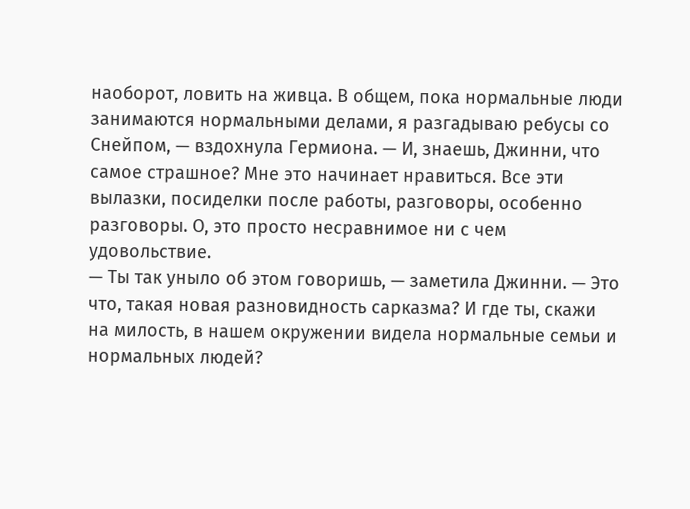наоборот, ловить на живца. В общем, пока нормальные люди занимаются нормальными делами, я разгадываю ребусы со Снейпом, — вздохнула Гермиона. — И, знаешь, Джинни, что самое страшное? Мне это начинает нравиться. Все эти вылазки, посиделки после работы, разговоры, особенно разговоры. О, это просто несравнимое ни с чем удовольствие.
— Ты так уныло об этом говоришь, — заметила Джинни. — Это что, такая новая разновидность сарказма? И где ты, скажи на милость, в нашем окружении видела нормальные семьи и нормальных людей?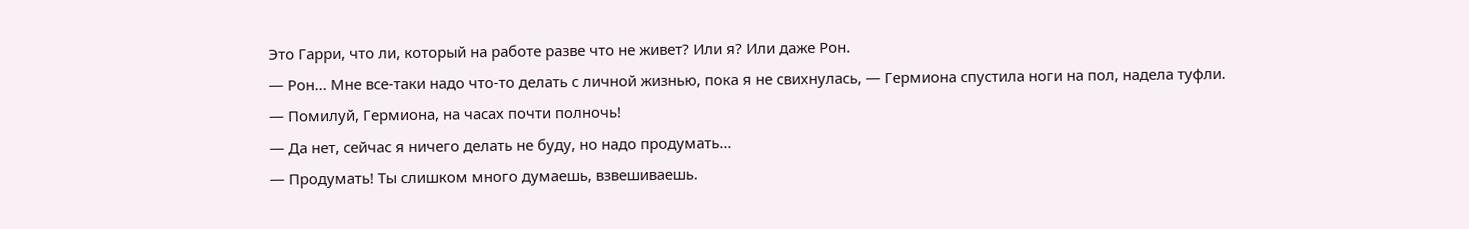Это Гарри, что ли, который на работе разве что не живет? Или я? Или даже Рон.
— Рон... Мне все-таки надо что-то делать с личной жизнью, пока я не свихнулась, — Гермиона спустила ноги на пол, надела туфли.
— Помилуй, Гермиона, на часах почти полночь!
— Да нет, сейчас я ничего делать не буду, но надо продумать...
— Продумать! Ты слишком много думаешь, взвешиваешь.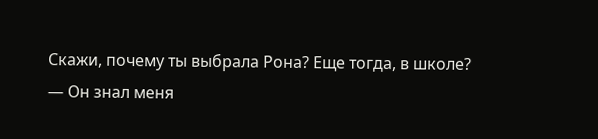Скажи, почему ты выбрала Рона? Еще тогда, в школе?
— Он знал меня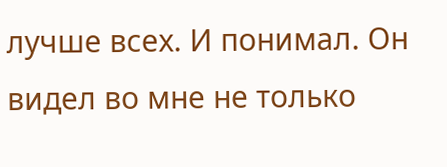лучше всех. И понимал. Он видел во мне не только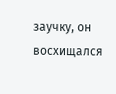заучку, он восхищался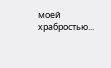моей храбростью...